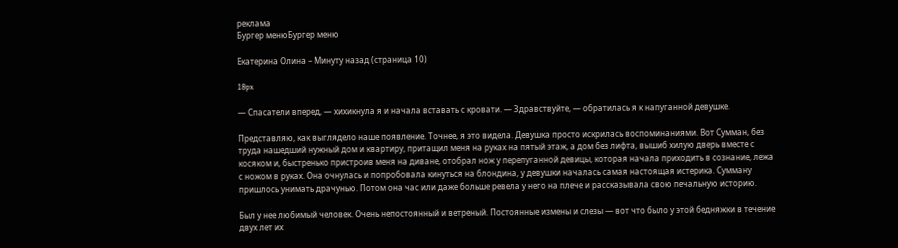реклама
Бургер менюБургер меню

Екатерина Олина – Минуту назад (страница 10)

18px

— Спасатели вперед, — хихикнула я и начала вставать с кровати. — Здравствуйте, — обратилась я к напуганной девушке.

Представляю, как выглядело наше появление. Точнее, я это видела. Девушка просто искрилась воспоминаниями. Вот Сумман, без труда нашедший нужный дом и квартиру, притащил меня на руках на пятый этаж, а дом без лифта, вышиб хилую дверь вместе с косяком и, быстренько пристроив меня на диване, отобрал нож у перепуганной девицы, которая начала приходить в сознание, лежа с ножом в руках. Она очнулась и попробовала кинуться на блондина, у девушки началась самая настоящая истерика. Сумману пришлось унимать драчунью. Потом она час или даже больше ревела у него на плече и рассказывала свою печальную историю.

Был у нее любимый человек. Очень непостоянный и ветреный. Постоянные измены и слезы — вот что было у этой бедняжки в течение двух лет их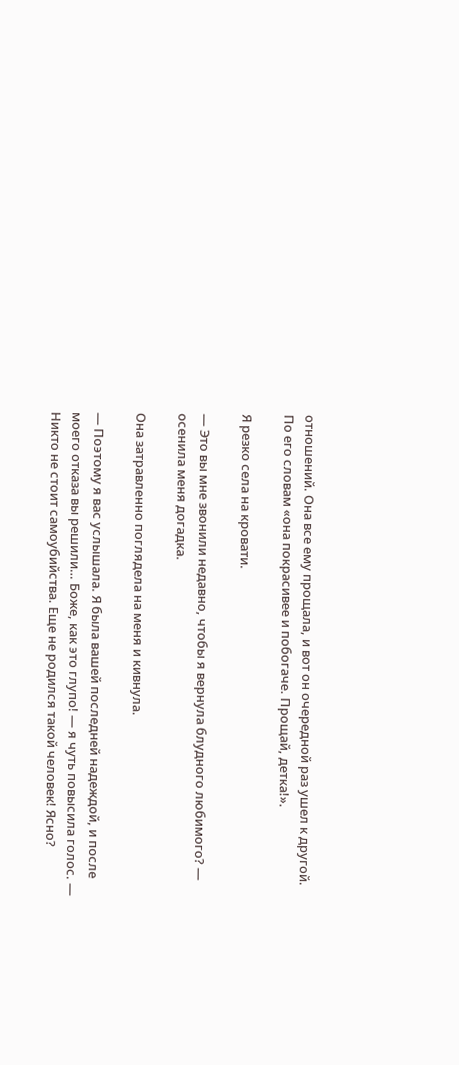отношений. Она все ему прощала, и вот он очередной раз ушел к другой. По его словам «она покрасивее и побогаче. Прощай, детка!».

Я резко села на кровати.

— Это вы мне звонили недавно, чтобы я вернула блудного любимого? — осенила меня догадка.

Она затравленно поглядела на меня и кивнула.

— Поэтому я вас услышала. Я была вашей последней надеждой, и после моего отказа вы решили… Боже, как это глупо! — я чуть повысила голос. — Никто не стоит самоубийства. Еще не родился такой человек! Ясно?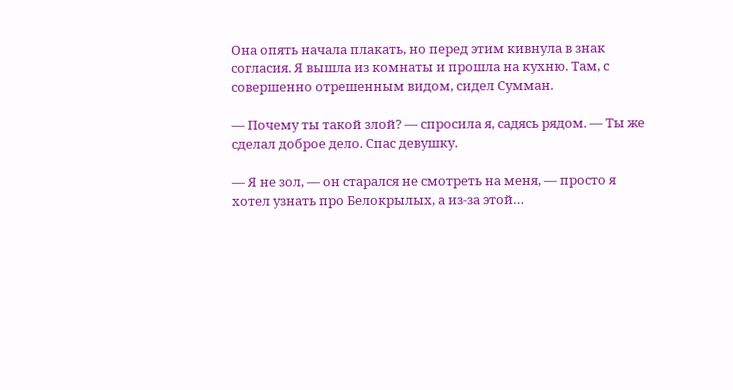Она опять начала плакать, но перед этим кивнула в знак согласия. Я вышла из комнаты и прошла на кухню. Там, с совершенно отрешенным видом, сидел Сумман.

— Почему ты такой злой? — спросила я, садясь рядом. — Ты же сделал доброе дело. Спас девушку.

— Я не зол, — он старался не смотреть на меня, — просто я хотел узнать про Белокрылых, а из-за этой…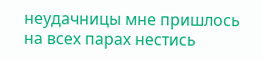неудачницы мне пришлось на всех парах нестись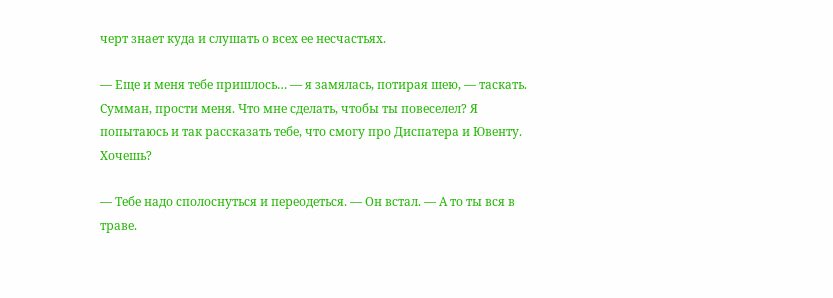черт знает куда и слушать о всех ее несчастьях.

— Еще и меня тебе пришлось… — я замялась, потирая шею, — таскать. Сумман, прости меня. Что мне сделать, чтобы ты повеселел? Я попытаюсь и так рассказать тебе, что смогу про Диспатера и Ювенту. Хочешь?

— Тебе надо сполоснуться и переодеться. — Он встал. — А то ты вся в траве.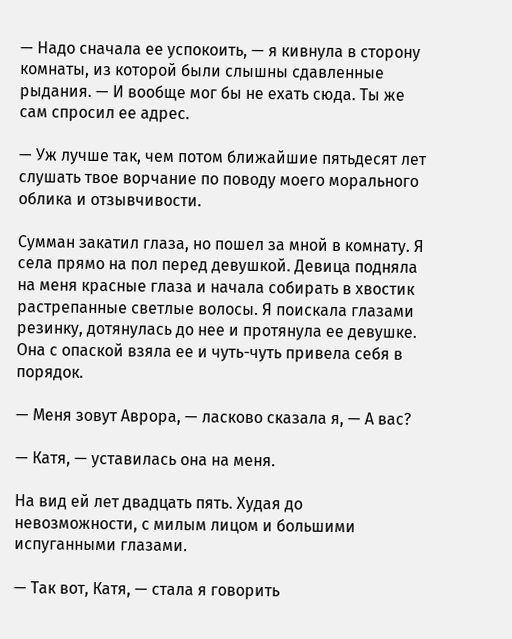— Надо сначала ее успокоить, — я кивнула в сторону комнаты, из которой были слышны сдавленные рыдания. — И вообще мог бы не ехать сюда. Ты же сам спросил ее адрес.

— Уж лучше так, чем потом ближайшие пятьдесят лет слушать твое ворчание по поводу моего морального облика и отзывчивости.

Сумман закатил глаза, но пошел за мной в комнату. Я села прямо на пол перед девушкой. Девица подняла на меня красные глаза и начала собирать в хвостик растрепанные светлые волосы. Я поискала глазами резинку, дотянулась до нее и протянула ее девушке. Она с опаской взяла ее и чуть-чуть привела себя в порядок.

— Меня зовут Аврора, — ласково сказала я, — А вас?

— Катя, — уставилась она на меня.

На вид ей лет двадцать пять. Худая до невозможности, с милым лицом и большими испуганными глазами.

— Так вот, Катя, — стала я говорить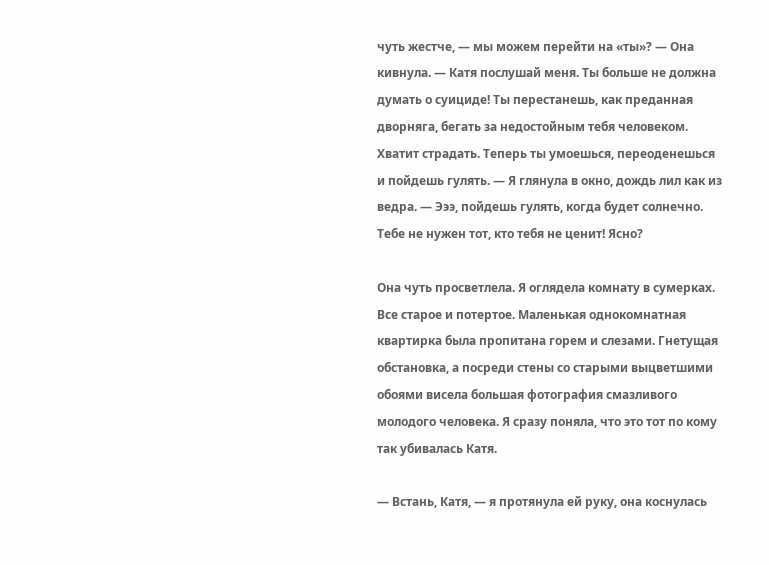чуть жестче, — мы можем перейти на «ты»? — Она кивнула. — Катя послушай меня. Ты больше не должна думать о суициде! Ты перестанешь, как преданная дворняга, бегать за недостойным тебя человеком. Хватит страдать. Теперь ты умоешься, переоденешься и пойдешь гулять. — Я глянула в окно, дождь лил как из ведра. — Эээ, пойдешь гулять, когда будет солнечно. Тебе не нужен тот, кто тебя не ценит! Ясно?

Она чуть просветлела. Я оглядела комнату в сумерках. Все старое и потертое. Маленькая однокомнатная квартирка была пропитана горем и слезами. Гнетущая обстановка, а посреди стены со старыми выцветшими обоями висела большая фотография смазливого молодого человека. Я сразу поняла, что это тот по кому так убивалась Катя.

— Встань, Катя, — я протянула ей руку, она коснулась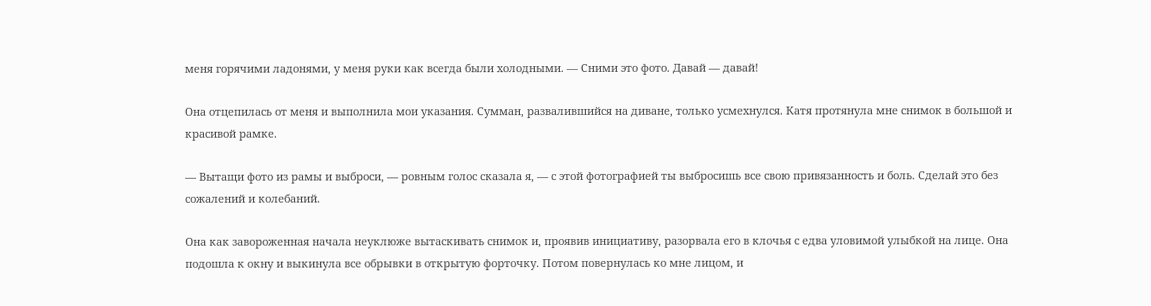меня горячими ладонями, у меня руки как всегда были холодными. — Сними это фото. Давай — давай!

Она отцепилась от меня и выполнила мои указания. Сумман, развалившийся на диване, только усмехнулся. Катя протянула мне снимок в большой и красивой рамке.

— Вытащи фото из рамы и выброси, — ровным голос сказала я, — с этой фотографией ты выбросишь все свою привязанность и боль. Сделай это без сожалений и колебаний.

Она как завороженная начала неуклюже вытаскивать снимок и, проявив инициативу, разорвала его в клочья с едва уловимой улыбкой на лице. Она подошла к окну и выкинула все обрывки в открытую форточку. Потом повернулась ко мне лицом, и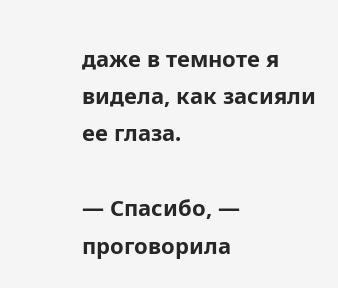даже в темноте я видела, как засияли ее глаза.

— Спасибо, — проговорила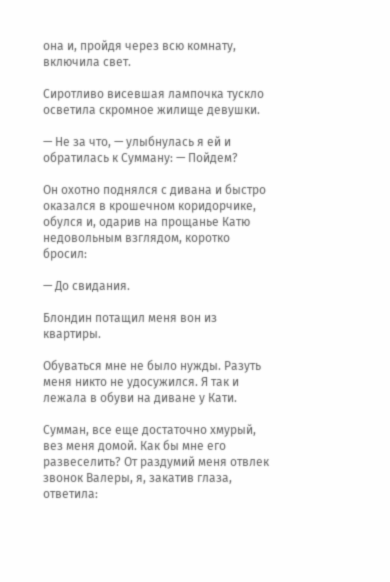она и, пройдя через всю комнату, включила свет.

Сиротливо висевшая лампочка тускло осветила скромное жилище девушки.

— Не за что, — улыбнулась я ей и обратилась к Сумману: — Пойдем?

Он охотно поднялся с дивана и быстро оказался в крошечном коридорчике, обулся и, одарив на прощанье Катю недовольным взглядом, коротко бросил:

— До свидания.

Блондин потащил меня вон из квартиры.

Обуваться мне не было нужды. Разуть меня никто не удосужился. Я так и лежала в обуви на диване у Кати.

Сумман, все еще достаточно хмурый, вез меня домой. Как бы мне его развеселить? От раздумий меня отвлек звонок Валеры, я, закатив глаза, ответила: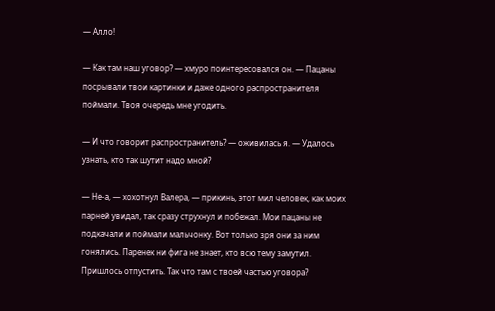— Алло!

— Как там наш уговор? — хмуро поинтересовался он. — Пацаны посрывали твои картинки и даже одного распространителя поймали. Твоя очередь мне угодить.

— И что говорит распространитель? — оживилась я. — Удалось узнать, кто так шутит надо мной?

— Не-а, — хохотнул Валера, — прикинь, этот мил человек, как моих парней увидал, так сразу струхнул и побежал. Мои пацаны не подкачали и поймали мальчонку. Вот только зря они за ним гонялись. Паренек ни фига не знает, кто всю тему замутил. Пришлось отпустить. Так что там с твоей частью уговора?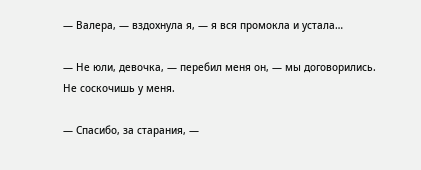— Валера, — вздохнула я, — я вся промокла и устала…

— Не юли, девочка, — перебил меня он, — мы договорились. Не соскочишь у меня.

— Спасибо, за старания, —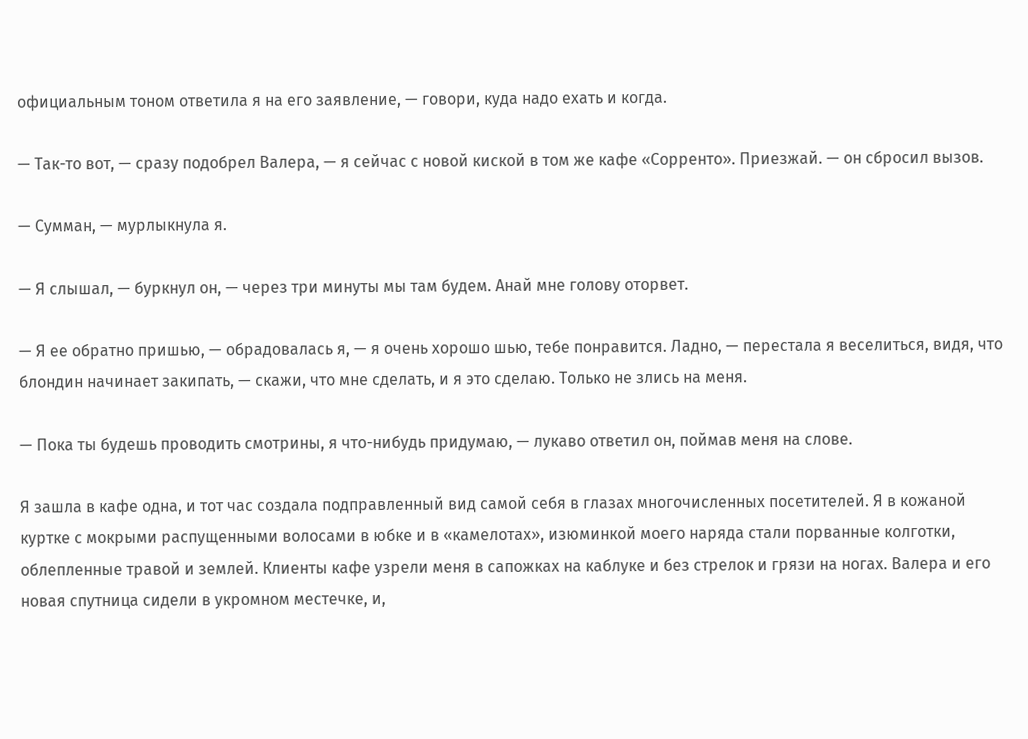официальным тоном ответила я на его заявление, — говори, куда надо ехать и когда.

— Так-то вот, — сразу подобрел Валера, — я сейчас с новой киской в том же кафе «Сорренто». Приезжай. — он сбросил вызов.

— Сумман, — мурлыкнула я.

— Я слышал, — буркнул он, — через три минуты мы там будем. Анай мне голову оторвет.

— Я ее обратно пришью, — обрадовалась я, — я очень хорошо шью, тебе понравится. Ладно, — перестала я веселиться, видя, что блондин начинает закипать, — скажи, что мне сделать, и я это сделаю. Только не злись на меня.

— Пока ты будешь проводить смотрины, я что-нибудь придумаю, — лукаво ответил он, поймав меня на слове.

Я зашла в кафе одна, и тот час создала подправленный вид самой себя в глазах многочисленных посетителей. Я в кожаной куртке с мокрыми распущенными волосами в юбке и в «камелотах», изюминкой моего наряда стали порванные колготки, облепленные травой и землей. Клиенты кафе узрели меня в сапожках на каблуке и без стрелок и грязи на ногах. Валера и его новая спутница сидели в укромном местечке, и,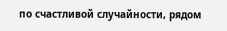по счастливой случайности, рядом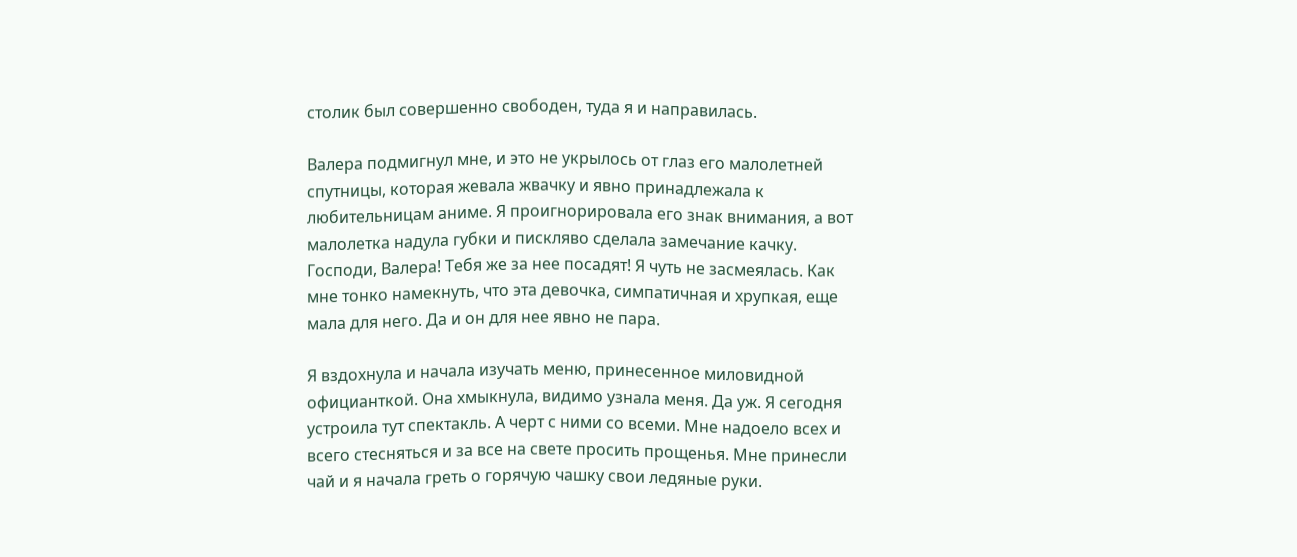столик был совершенно свободен, туда я и направилась.

Валера подмигнул мне, и это не укрылось от глаз его малолетней спутницы, которая жевала жвачку и явно принадлежала к любительницам аниме. Я проигнорировала его знак внимания, а вот малолетка надула губки и пискляво сделала замечание качку. Господи, Валера! Тебя же за нее посадят! Я чуть не засмеялась. Как мне тонко намекнуть, что эта девочка, симпатичная и хрупкая, еще мала для него. Да и он для нее явно не пара.

Я вздохнула и начала изучать меню, принесенное миловидной официанткой. Она хмыкнула, видимо узнала меня. Да уж. Я сегодня устроила тут спектакль. А черт с ними со всеми. Мне надоело всех и всего стесняться и за все на свете просить прощенья. Мне принесли чай и я начала греть о горячую чашку свои ледяные руки.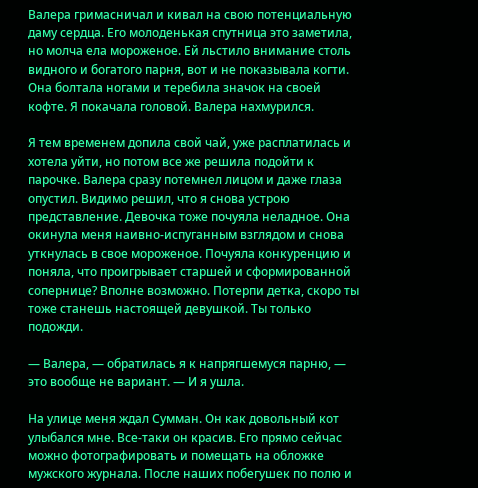Валера гримасничал и кивал на свою потенциальную даму сердца. Его молоденькая спутница это заметила, но молча ела мороженое. Ей льстило внимание столь видного и богатого парня, вот и не показывала когти. Она болтала ногами и теребила значок на своей кофте. Я покачала головой. Валера нахмурился.

Я тем временем допила свой чай, уже расплатилась и хотела уйти, но потом все же решила подойти к парочке. Валера сразу потемнел лицом и даже глаза опустил. Видимо решил, что я снова устрою представление. Девочка тоже почуяла неладное. Она окинула меня наивно-испуганным взглядом и снова уткнулась в свое мороженое. Почуяла конкуренцию и поняла, что проигрывает старшей и сформированной сопернице? Вполне возможно. Потерпи детка, скоро ты тоже станешь настоящей девушкой. Ты только подожди.

— Валера, — обратилась я к напрягшемуся парню, — это вообще не вариант. — И я ушла.

На улице меня ждал Сумман. Он как довольный кот улыбался мне. Все-таки он красив. Его прямо сейчас можно фотографировать и помещать на обложке мужского журнала. После наших побегушек по полю и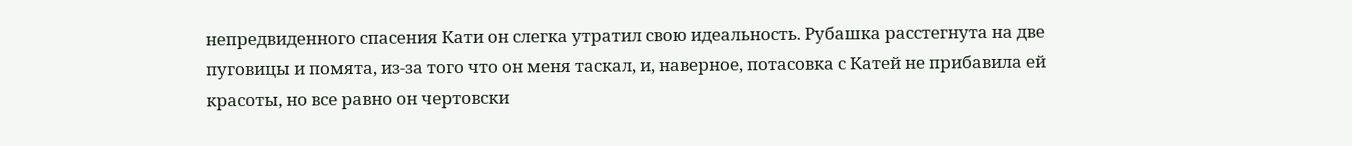непредвиденного спасения Кати он слегка утратил свою идеальность. Рубашка расстегнута на две пуговицы и помята, из-за того что он меня таскал, и, наверное, потасовка с Катей не прибавила ей красоты, но все равно он чертовски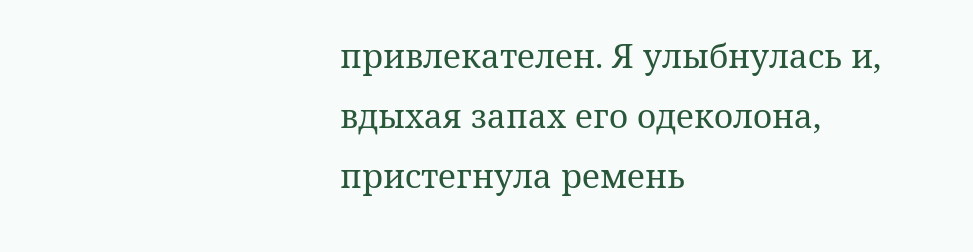привлекателен. Я улыбнулась и, вдыхая запах его одеколона, пристегнула ремень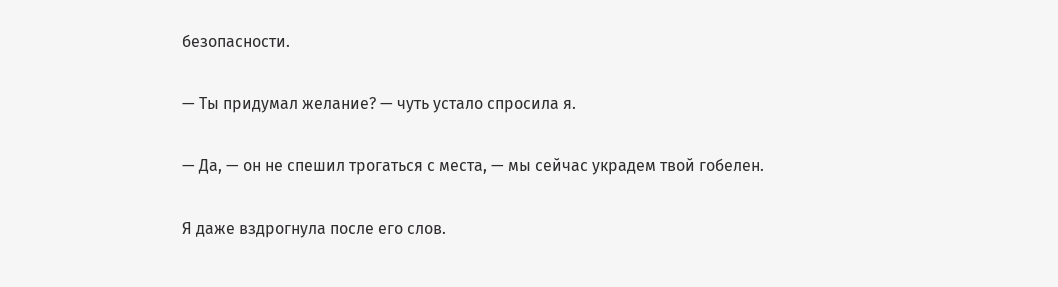безопасности.

— Ты придумал желание? — чуть устало спросила я.

— Да, — он не спешил трогаться с места, — мы сейчас украдем твой гобелен.

Я даже вздрогнула после его слов.